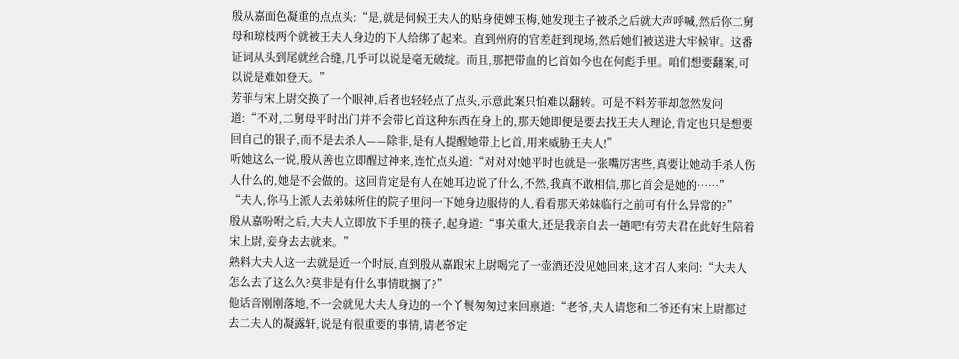殷从嘉面色凝重的点点头:“是,就是伺候王夫人的贴身使婢玉梅,她发现主子被杀之后就大声呼喊,然后你二舅母和琼枝两个就被王夫人身边的下人给绑了起来。直到州府的官差赶到现场,然后她们被送进大牢候审。这番证词从头到尾就丝合缝,几乎可以说是毫无破绽。而且,那把带血的匕首如今也在何彪手里。咱们想要翻案,可以说是难如登天。”
芳菲与宋上尉交换了一个眼神,后者也轻轻点了点头,示意此案只怕难以翻转。可是不料芳菲却忽然发问道:“不对,二舅母平时出门并不会带匕首这种东西在身上的,那天她即便是要去找王夫人理论,肯定也只是想要回自己的银子,而不是去杀人——除非,是有人提醒她带上匕首,用来威胁王夫人!”
听她这么一说,殷从善也立即醒过神来,连忙点头道:“对对对!她平时也就是一张嘴厉害些,真要让她动手杀人伤人什么的,她是不会做的。这回肯定是有人在她耳边说了什么,不然,我真不敢相信,那匕首会是她的……”
“夫人,你马上派人去弟妹所住的院子里问一下她身边服侍的人,看看那天弟妹临行之前可有什么异常的?”
殷从嘉吩咐之后,大夫人立即放下手里的筷子,起身道:“事关重大,还是我亲自去一趟吧!有劳夫君在此好生陪着宋上尉,妾身去去就来。”
熟料大夫人这一去就是近一个时辰,直到殷从嘉跟宋上尉喝完了一壶酒还没见她回来,这才召人来问:“大夫人怎么去了这么久?莫非是有什么事情耽搁了?”
他话音刚刚落地,不一会就见大夫人身边的一个丫鬟匆匆过来回禀道:“老爷,夫人请您和二爷还有宋上尉都过去二夫人的凝露轩,说是有很重要的事情,请老爷定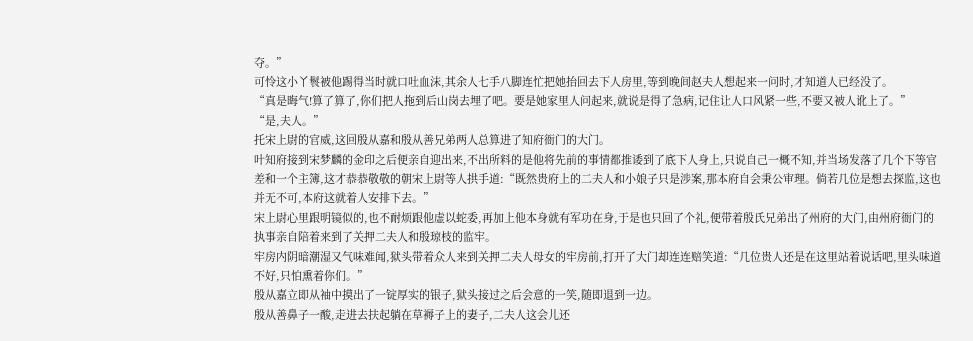夺。”
可怜这小丫鬟被他踢得当时就口吐血沫,其余人七手八脚连忙把她抬回去下人房里,等到晚间赵夫人想起来一问时,才知道人已经没了。
“真是晦气!算了算了,你们把人拖到后山岗去埋了吧。要是她家里人问起来,就说是得了急病,记住让人口风紧一些,不要又被人讹上了。”
“是,夫人。”
托宋上尉的官威,这回殷从嘉和殷从善兄弟两人总算进了知府衙门的大门。
叶知府接到宋梦麟的金印之后便亲自迎出来,不出所料的是他将先前的事情都推诿到了底下人身上,只说自己一概不知,并当场发落了几个下等官差和一个主簿,这才恭恭敬敬的朝宋上尉等人拱手道:“既然贵府上的二夫人和小娘子只是涉案,那本府自会秉公审理。倘若几位是想去探监,这也并无不可,本府这就着人安排下去。”
宋上尉心里跟明镜似的,也不耐烦跟他虚以蛇委,再加上他本身就有军功在身,于是也只回了个礼,便带着殷氏兄弟出了州府的大门,由州府衙门的执事亲自陪着来到了关押二夫人和殷琼枝的监牢。
牢房内阴暗潮湿又气味难闻,狱头带着众人来到关押二夫人母女的牢房前,打开了大门却连连赔笑道:“几位贵人还是在这里站着说话吧,里头味道不好,只怕熏着你们。”
殷从嘉立即从袖中摸出了一锭厚实的银子,狱头接过之后会意的一笑,随即退到一边。
殷从善鼻子一酸,走进去扶起躺在草褥子上的妻子,二夫人这会儿还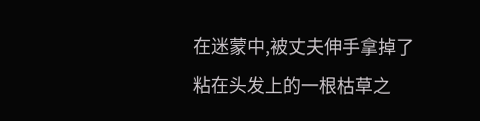在迷蒙中,被丈夫伸手拿掉了粘在头发上的一根枯草之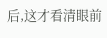后,这才看清眼前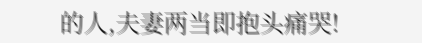的人,夫妻两当即抱头痛哭!